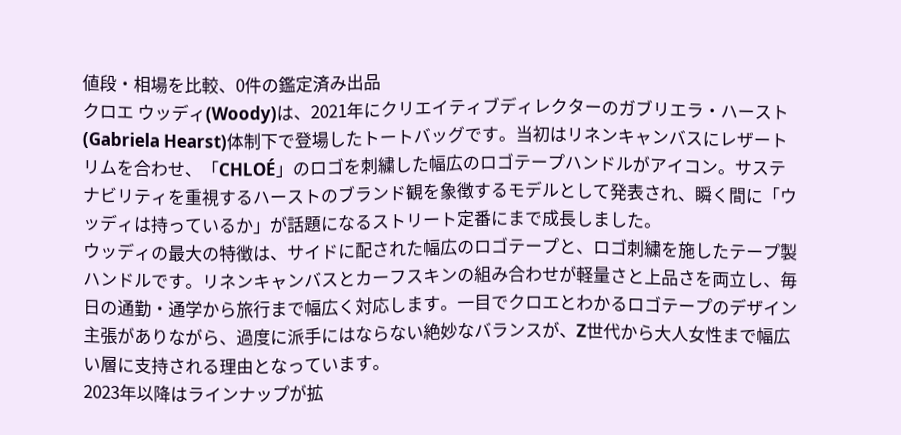値段・相場を比較、0件の鑑定済み出品
クロエ ウッディ(Woody)は、2021年にクリエイティブディレクターのガブリエラ・ハースト(Gabriela Hearst)体制下で登場したトートバッグです。当初はリネンキャンバスにレザートリムを合わせ、「CHLOÉ」のロゴを刺繍した幅広のロゴテープハンドルがアイコン。サステナビリティを重視するハーストのブランド観を象徴するモデルとして発表され、瞬く間に「ウッディは持っているか」が話題になるストリート定番にまで成長しました。
ウッディの最大の特徴は、サイドに配された幅広のロゴテープと、ロゴ刺繍を施したテープ製ハンドルです。リネンキャンバスとカーフスキンの組み合わせが軽量さと上品さを両立し、毎日の通勤・通学から旅行まで幅広く対応します。一目でクロエとわかるロゴテープのデザイン主張がありながら、過度に派手にはならない絶妙なバランスが、Z世代から大人女性まで幅広い層に支持される理由となっています。
2023年以降はラインナップが拡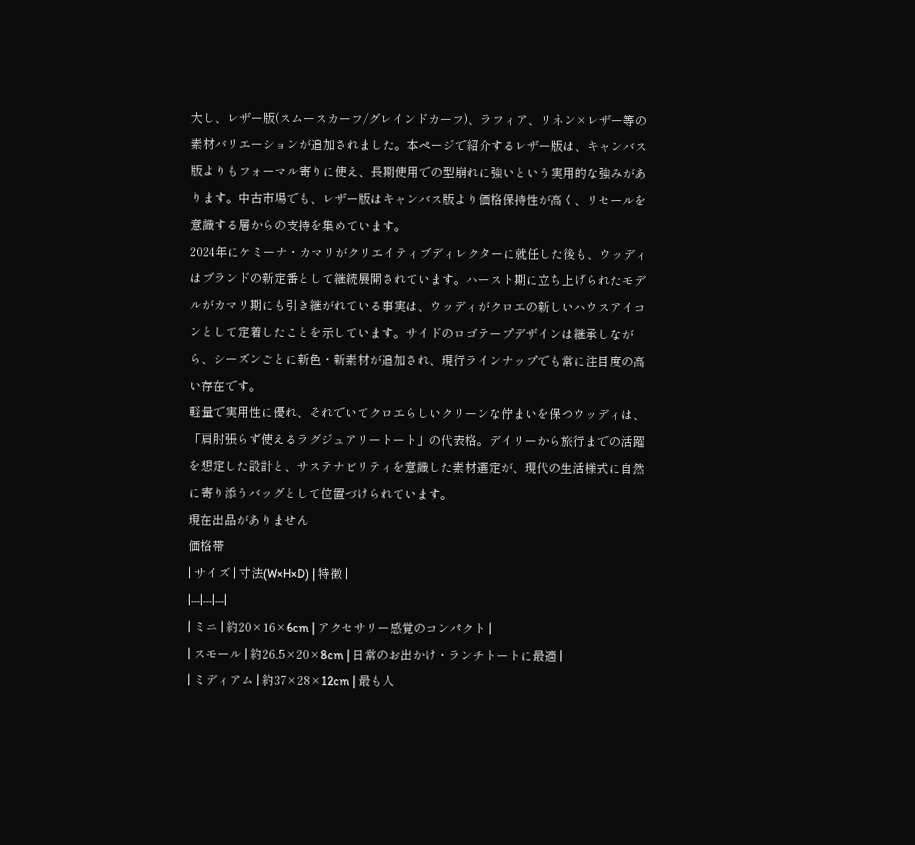大し、レザー版(スムースカーフ/グレインドカーフ)、ラフィア、リネン×レザー等の素材バリエーションが追加されました。本ページで紹介するレザー版は、キャンバス版よりもフォーマル寄りに使え、長期使用での型崩れに強いという実用的な強みがあります。中古市場でも、レザー版はキャンバス版より価格保持性が高く、リセールを意識する層からの支持を集めています。
2024年にケミーナ・カマリがクリエイティブディレクターに就任した後も、ウッディはブランドの新定番として継続展開されています。ハースト期に立ち上げられたモデルがカマリ期にも引き継がれている事実は、ウッディがクロエの新しいハウスアイコンとして定着したことを示しています。サイドのロゴテープデザインは継承しながら、シーズンごとに新色・新素材が追加され、現行ラインナップでも常に注目度の高い存在です。
軽量で実用性に優れ、それでいてクロエらしいクリーンな佇まいを保つウッディは、「肩肘張らず使えるラグジュアリートート」の代表格。デイリーから旅行までの活躍を想定した設計と、サステナビリティを意識した素材選定が、現代の生活様式に自然に寄り添うバッグとして位置づけられています。
現在出品がありません
価格帯
| サイズ | 寸法(W×H×D) | 特徴 |
|---|---|---|
| ミニ | 約20×16×6cm | アクセサリー感覚のコンパクト |
| スモール | 約26.5×20×8cm | 日常のお出かけ・ランチトートに最適 |
| ミディアム | 約37×28×12cm | 最も人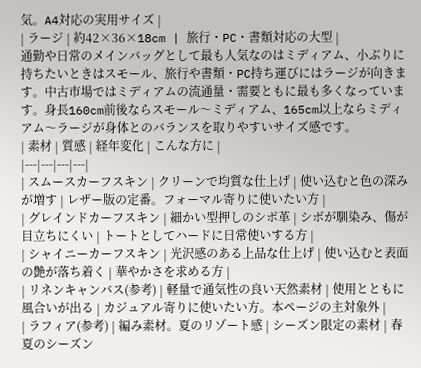気。A4対応の実用サイズ |
| ラージ | 約42×36×18cm | 旅行・PC・書類対応の大型 |
通勤や日常のメインバッグとして最も人気なのはミディアム、小ぶりに持ちたいときはスモール、旅行や書類・PC持ち運びにはラージが向きます。中古市場ではミディアムの流通量・需要ともに最も多くなっています。身長160cm前後ならスモール〜ミディアム、165cm以上ならミディアム〜ラージが身体とのバランスを取りやすいサイズ感です。
| 素材 | 質感 | 経年変化 | こんな方に |
|---|---|---|---|
| スムースカーフスキン | クリーンで均質な仕上げ | 使い込むと色の深みが増す | レザー版の定番。フォーマル寄りに使いたい方 |
| グレインドカーフスキン | 細かい型押しのシボ革 | シボが馴染み、傷が目立ちにくい | トートとしてハードに日常使いする方 |
| シャイニーカーフスキン | 光沢感のある上品な仕上げ | 使い込むと表面の艶が落ち着く | 華やかさを求める方 |
| リネンキャンバス(参考) | 軽量で通気性の良い天然素材 | 使用とともに風合いが出る | カジュアル寄りに使いたい方。本ページの主対象外 |
| ラフィア(参考) | 編み素材。夏のリゾート感 | シーズン限定の素材 | 春夏のシーズン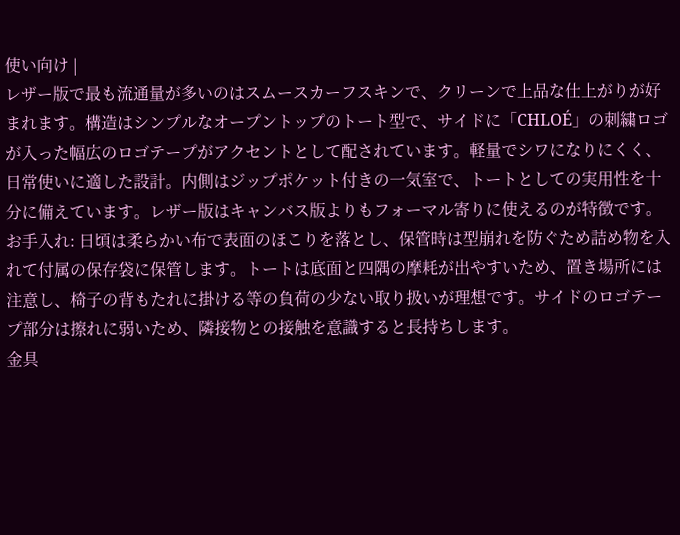使い向け |
レザー版で最も流通量が多いのはスムースカーフスキンで、クリーンで上品な仕上がりが好まれます。構造はシンプルなオープントップのトート型で、サイドに「CHLOÉ」の刺繍ロゴが入った幅広のロゴテープがアクセントとして配されています。軽量でシワになりにくく、日常使いに適した設計。内側はジップポケット付きの一気室で、トートとしての実用性を十分に備えています。レザー版はキャンバス版よりもフォーマル寄りに使えるのが特徴です。
お手入れ: 日頃は柔らかい布で表面のほこりを落とし、保管時は型崩れを防ぐため詰め物を入れて付属の保存袋に保管します。トートは底面と四隅の摩耗が出やすいため、置き場所には注意し、椅子の背もたれに掛ける等の負荷の少ない取り扱いが理想です。サイドのロゴテープ部分は擦れに弱いため、隣接物との接触を意識すると長持ちします。
金具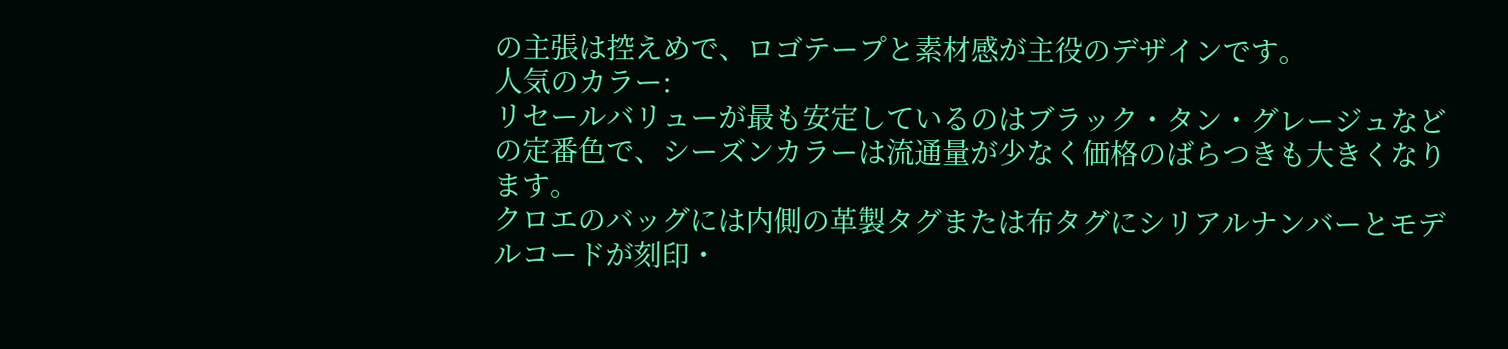の主張は控えめで、ロゴテープと素材感が主役のデザインです。
人気のカラー:
リセールバリューが最も安定しているのはブラック・タン・グレージュなどの定番色で、シーズンカラーは流通量が少なく価格のばらつきも大きくなります。
クロエのバッグには内側の革製タグまたは布タグにシリアルナンバーとモデルコードが刻印・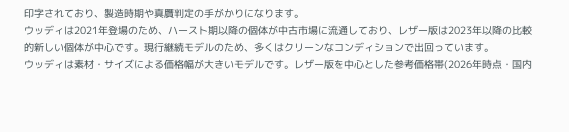印字されており、製造時期や真贋判定の手がかりになります。
ウッディは2021年登場のため、ハースト期以降の個体が中古市場に流通しており、レザー版は2023年以降の比較的新しい個体が中心です。現行継続モデルのため、多くはクリーンなコンディションで出回っています。
ウッディは素材・サイズによる価格幅が大きいモデルです。レザー版を中心とした参考価格帯(2026年時点・国内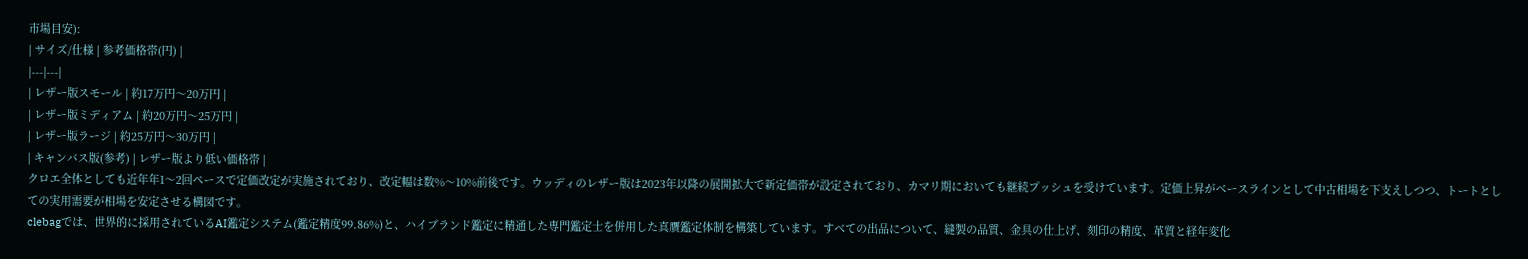市場目安):
| サイズ/仕様 | 参考価格帯(円) |
|---|---|
| レザー版スモール | 約17万円〜20万円 |
| レザー版ミディアム | 約20万円〜25万円 |
| レザー版ラージ | 約25万円〜30万円 |
| キャンバス版(参考) | レザー版より低い価格帯 |
クロエ全体としても近年年1〜2回ペースで定価改定が実施されており、改定幅は数%〜10%前後です。ウッディのレザー版は2023年以降の展開拡大で新定価帯が設定されており、カマリ期においても継続プッシュを受けています。定価上昇がベースラインとして中古相場を下支えしつつ、トートとしての実用需要が相場を安定させる構図です。
clebagでは、世界的に採用されているAI鑑定システム(鑑定精度99.86%)と、ハイブランド鑑定に精通した専門鑑定士を併用した真贋鑑定体制を構築しています。すべての出品について、縫製の品質、金具の仕上げ、刻印の精度、革質と経年変化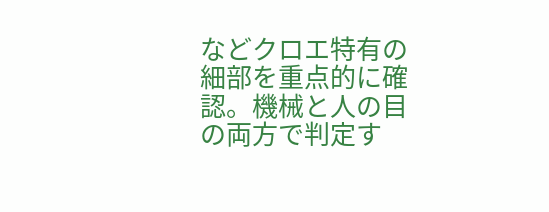などクロエ特有の細部を重点的に確認。機械と人の目の両方で判定す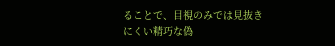ることで、目視のみでは見抜きにくい精巧な偽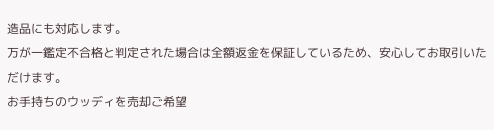造品にも対応します。
万が一鑑定不合格と判定された場合は全額返金を保証しているため、安心してお取引いただけます。
お手持ちのウッディを売却ご希望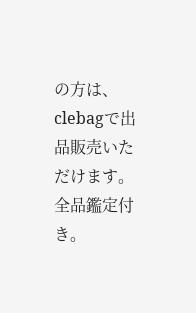の方は、clebagで出品販売いただけます。
全品鑑定付き。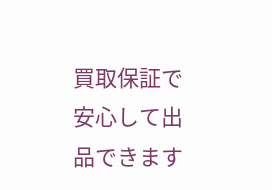買取保証で安心して出品できます